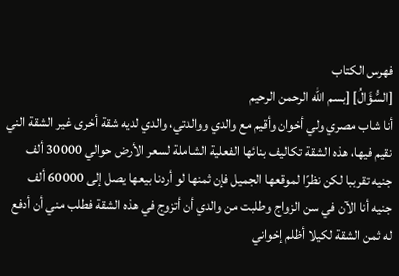فهرس الكتاب
[السُّؤَالُ] [بسم الله الرحمن الرحيم
أنا شاب مصري ولي أخوان وأقيم مع والدي ووالدتي، والدي لديه شقة أخرى غير الشقة الني نقيم فيها، هذه الشقة تكاليف بنائها الفعلية الشاملة لسعر الأرض حوالي 30000 ألف جنيه تقرببا لكن نظرًا لموقعها الجميل فإن ثمنها لو أردنا بيعها يصل إلى 60000 ألف جنيه أنا الآن في سن الزواج وطلبت من والدي أن أتزوج في هذه الشقة فطلب مني أن أدفع له ثمن الشقة لكيلا أظلم إخواني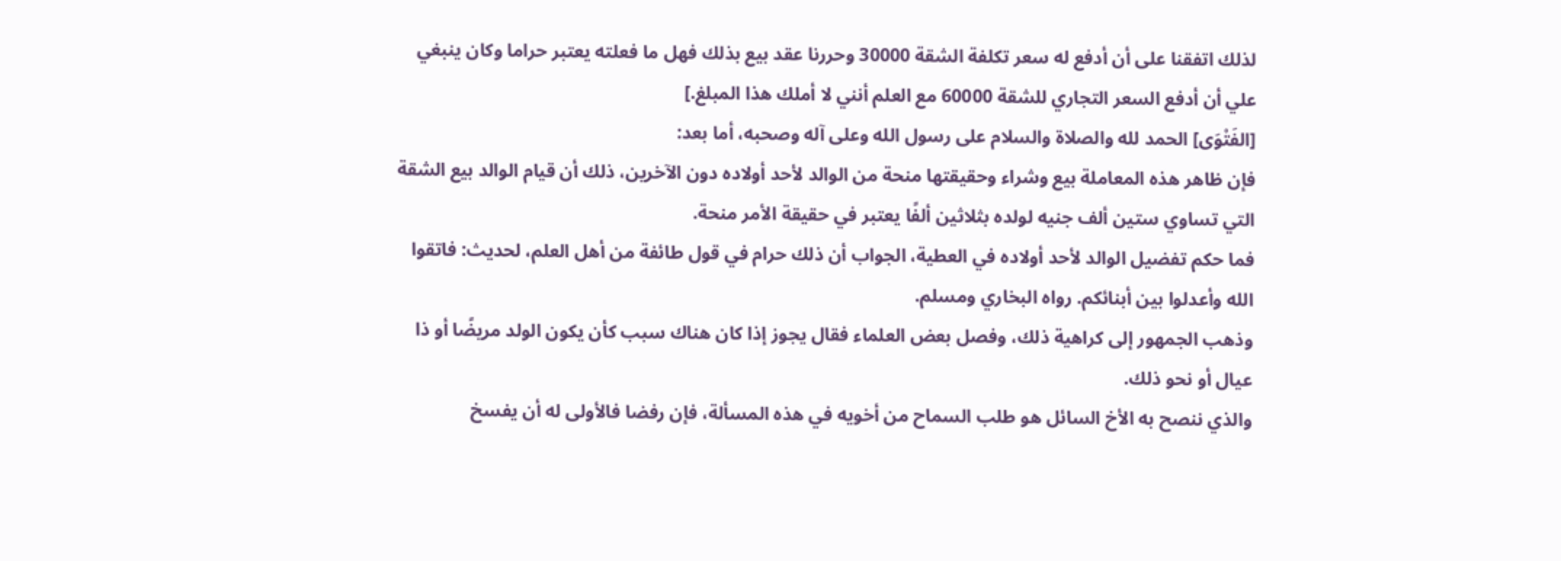لذلك اتفقنا على أن أدفع له سعر تكلفة الشقة 30000 وحررنا عقد بيع بذلك فهل ما فعلته يعتبر حراما وكان ينبغي علي أن أدفع السعر التجاري للشقة 60000 مع العلم أنني لا أملك هذا المبلغ.]
[الفَتْوَى] الحمد لله والصلاة والسلام على رسول الله وعلى آله وصحبه، أما بعد:
فإن ظاهر هذه المعاملة بيع وشراء وحقيقتها منحة من الوالد لأحد أولاده دون الآخرين، ذلك أن قيام الوالد بيع الشقة التي تساوي ستين ألف جنيه لولده بثلاثين ألفًا يعتبر في حقيقة الأمر منحة.
فما حكم تفضيل الوالد لأحد أولاده في العطية، الجواب أن ذلك حرام في قول طائفة من أهل العلم، لحديث: فاتقوا الله وأعدلوا بين أبنائكم. رواه البخاري ومسلم.
وذهب الجمهور إلى كراهية ذلك، وفصل بعض العلماء فقال يجوز إذا كان هناك سبب كأن يكون الولد مريضًا أو ذا عيال أو نحو ذلك.
والذي ننصح به الأخ السائل هو طلب السماح من أخويه في هذه المسألة، فإن رفضا فالأولى له أن يفسخ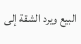البيع ويرد الشقة إلى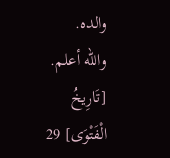والده.
والله أعلم.
[تَارِيخُ الْفَتْوَى] 29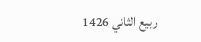ربيع الثاني 1426